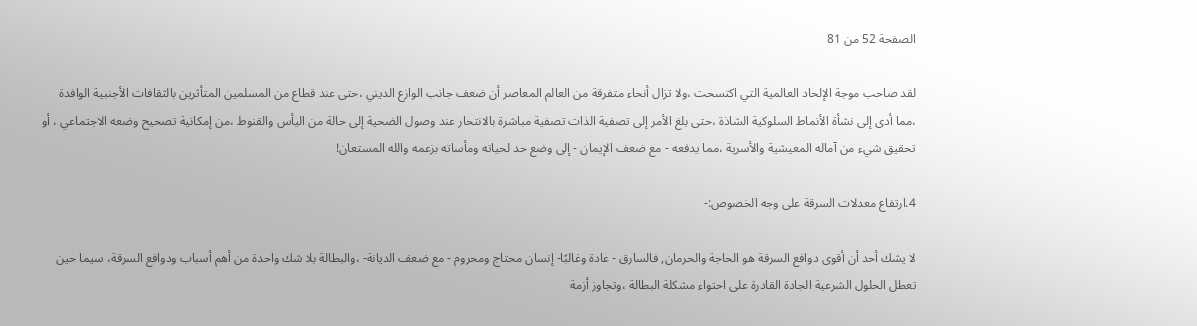الصفحة 52 من 81

لقد صاحب موجة الإلحاد العالمية التي اكتسحت ،ولا تزال أنحاء متفرقة من العالم المعاصر أن ضعف جانب الوازع الديني ،حتى عند قطاع من المسلمين المتأثرين بالثقافات الأجنبية الوافدة ،مما أدى إلى نشأة الأنماط السلوكية الشاذة ،حتى بلغ الأمر إلى تصفية الذات تصفية مباشرة بالانتحار عند وصول الضحية إلى حالة من اليأس والقنوط ،من إمكانية تصحيح وضعه الاجتماعي ، أو تحقيق شيء من آماله المعيشية والأسرية ،مما يدفعه - مع ضعف الإيمان - إلى وضع حد لحياته ومأساته بزعمه والله المستعان!

4.ارتفاع معدلات السرقة على وجه الخصوص:-

لا يشك أحد أن أقوى دوافع السرقة هو الحاجة والحرمان, فالسارق - عادة وغالبًا- إنسان محتاج ومحروم - مع ضعف الديانة- ،والبطالة بلا شك واحدة من أهم أسباب ودوافع السرقة، سيما حين تعطل الحلول الشرعية الجادة القادرة على احتواء مشكلة البطالة ،وتجاوز أزمة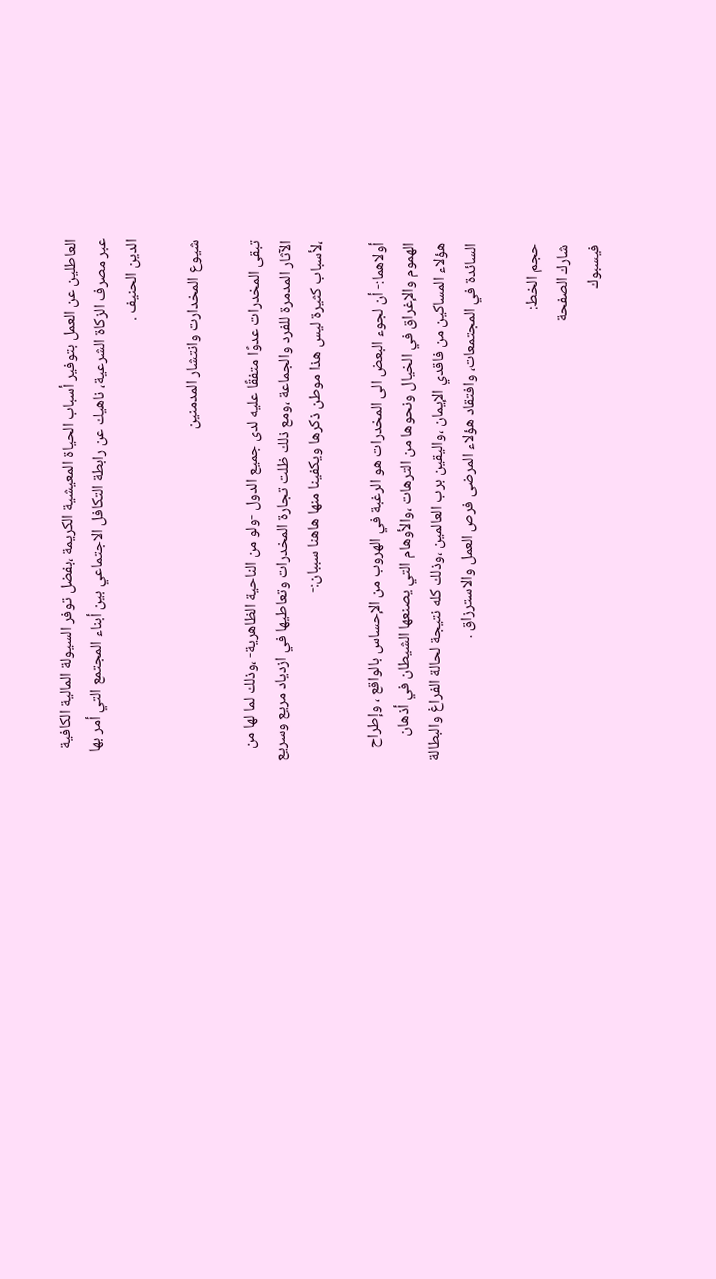العاطلين عن العمل بتوفير أسباب الحياة المعيشية الكريمة ،بفضل توفر السيولة المالية الكافية عبر مصرف الزكاة الشرعية، ناهيك عن رابطة التكافل الاجتماعي بين أبناء المجتمع التي أمر بها الدين الحنيف .

شيوع المخدارت وانتشار المدمنين

تبقى المخدرات عدوًا متفقًا عليه لدى جميع الدول -ولو من الناحية الظاهرية- ،وذلك لما لها من الآثار المدمرة للفرد والجماعة ،ومع ذلك ظلت تجارة المخدرات وتعاطيها في ازدياد مريع وسريع ،لأسباب كثيرة ليس هذا موطن ذكرها ويكفينا منها هاهنا سببان:-

أولاهما:- أن لجوء البعض الى المخدرات هو الرغبة في الهروب من الإحساس بالواقع ، وإطراح الهموم والإغراق في الخيال ونحوها من الترهات ،والأوهام التي يصنعها الشيطان في أذهان هؤلاء المساكين من فاقدي الإيمان ،واليقين برب العالمين ،وذلك كله نتيجة لحالة الفراغ والبطالة السائدة في المجتمعات، وافتقاد هؤلاء المرضى فرص العمل والاسترزاق .

حجم الخط:
شارك الصفحة
فيسبوك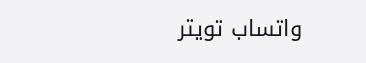واتساب تويتر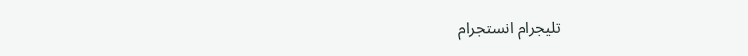تليجرام انستجرام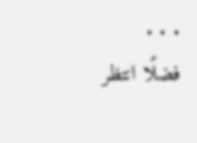. . .
فضلًا انتظر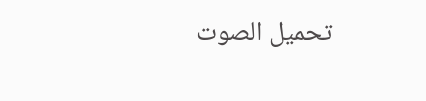تحميل الصوت